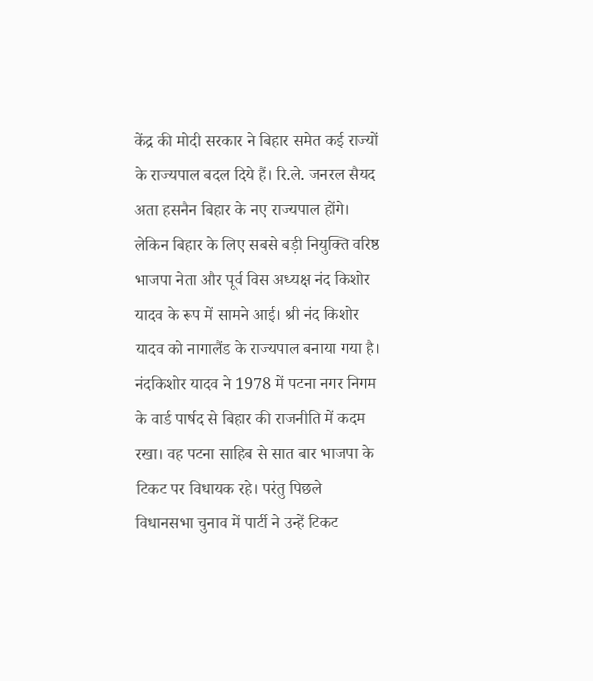केंद्र की मोदी सरकार ने बिहार समेत कई राज्यों के राज्यपाल बदल दिये हैं। रि.ले. जनरल सैयद अता हसनैन बिहार के नए राज्यपाल होंगे। लेकिन बिहार के लिए सबसे बड़ी नियुक्ति वरिष्ठ भाजपा नेता और पूर्व विस अध्यक्ष नंद किशोर यादव के रूप में सामने आई। श्री नंद किशोर यादव को नागालैंड के राज्यपाल बनाया गया है। नंदकिशोर यादव ने 1978 में पटना नगर निगम के वार्ड पार्षद से बिहार की राजनीति में कदम रखा। वह पटना साहिब से सात बार भाजपा के टिकट पर विधायक रहे। परंतु पिछले विधानसभा चुनाव में पार्टी ने उन्हें टिकट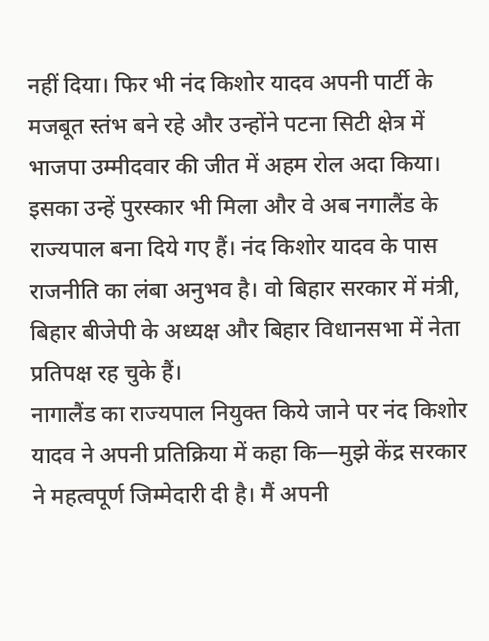नहीं दिया। फिर भी नंद किशोर यादव अपनी पार्टी के मजबूत स्तंभ बने रहे और उन्होंने पटना सिटी क्षेत्र में भाजपा उम्मीदवार की जीत में अहम रोल अदा किया। इसका उन्हें पुरस्कार भी मिला और वे अब नगालैंड के राज्यपाल बना दिये गए हैं। नंद किशोर यादव के पास राजनीति का लंबा अनुभव है। वो बिहार सरकार में मंत्री, बिहार बीजेपी के अध्यक्ष और बिहार विधानसभा में नेता प्रतिपक्ष रह चुके हैं।
नागालैंड का राज्यपाल नियुक्त किये जाने पर नंद किशोर यादव ने अपनी प्रतिक्रिया में कहा कि—मुझे केंद्र सरकार ने महत्वपूर्ण जिम्मेदारी दी है। मैं अपनी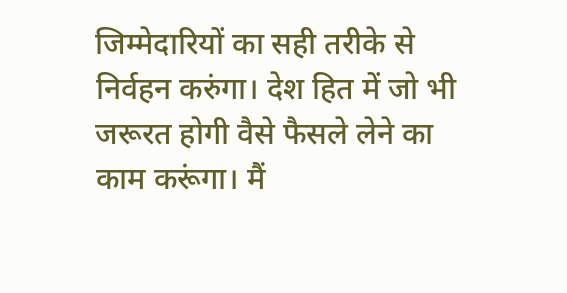जिम्मेदारियों का सही तरीके से निर्वहन करुंगा। देश हित में जो भी जरूरत होगी वैसे फैसले लेने का काम करूंगा। मैं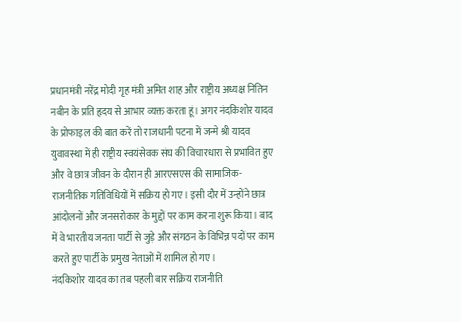प्रधानमंत्री नरेंद्र मोदी गृह मंत्री अमित शाह और राष्ट्रीय अध्यक्ष नितिन नबीन के प्रति हृदय से आभार व्यक्त करता हूं। अगर नंदकिशोर यादव के प्रोफाइल की बात करें तो राजधानी पटना में जन्मे श्री यादव युवावस्था में ही राष्ट्रीय स्वयंसेवक संघ की विचारधारा से प्रभावित हुए और वे छात्र जीवन के दौरान ही आरएसएस की सामाजिक-राजनीतिक गतिविधियों में सक्रिय हो गए। इसी दौर में उन्होंने छात्र आंदोलनों और जनसरोकार के मुद्दों पर काम करना शुरू किया। बाद में वे भारतीय जनता पार्टी से जुड़े और संगठन के विभिन्न पदों पर काम करते हुए पार्टी के प्रमुख नेताओं में शामिल हो गए।
नंदकिशोर यादव का तब पहली बार सक्रिय राजनीति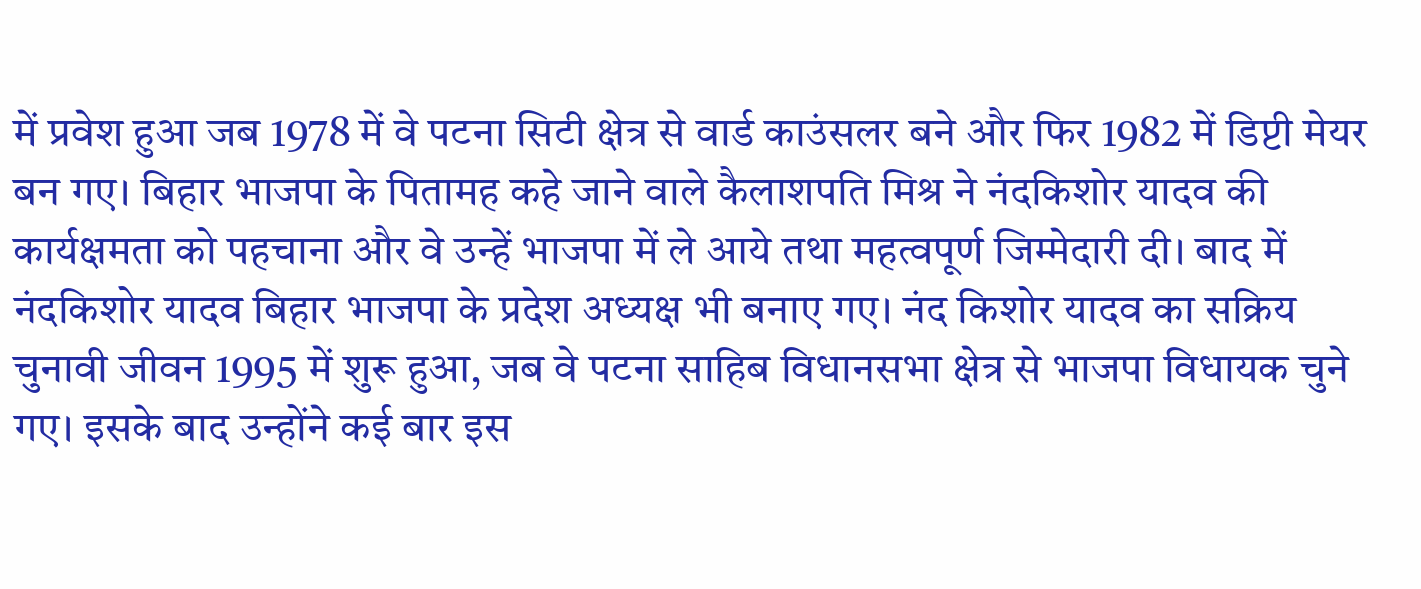में प्रवेश हुआ जब 1978 में वे पटना सिटी क्षेत्र से वार्ड काउंसलर बने और फिर 1982 में डिप्टी मेयर बन गए। बिहार भाजपा के पितामह कहे जाने वाले कैलाशपति मिश्र ने नंदकिशोर यादव की कार्यक्षमता को पहचाना और वे उन्हें भाजपा में ले आये तथा महत्वपूर्ण जिम्मेदारी दी। बाद में नंदकिशोर यादव बिहार भाजपा के प्रदेश अध्यक्ष भी बनाए गए। नंद किशोर यादव का सक्रिय चुनावी जीवन 1995 में शुरू हुआ, जब वे पटना साहिब विधानसभा क्षेत्र से भाजपा विधायक चुने गए। इसके बाद उन्होंने कई बार इस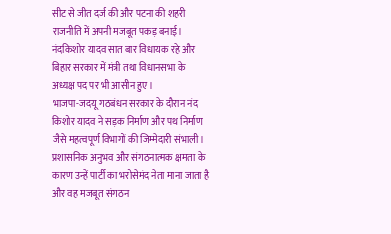सीट से जीत दर्ज की और पटना की शहरी राजनीति में अपनी मजबूत पकड़ बनाई। नंदकिशोर यादव सात बार विधायक रहे और बिहार सरकार में मंत्री तथा विधानसभा के अध्यक्ष पद पर भी आसीन हुए।
भाजपा-जदयू गठबंधन सरकार के दौरान नंद किशोर यादव ने सड़क निर्माण और पथ निर्माण जैसे महत्वपूर्ण विभागों की जिम्मेदारी संभाली। प्रशासनिक अनुभव और संगठनात्मक क्षमता के कारण उन्हें पार्टी का भरोसेमंद नेता माना जाता है और वह मजबूत संगठन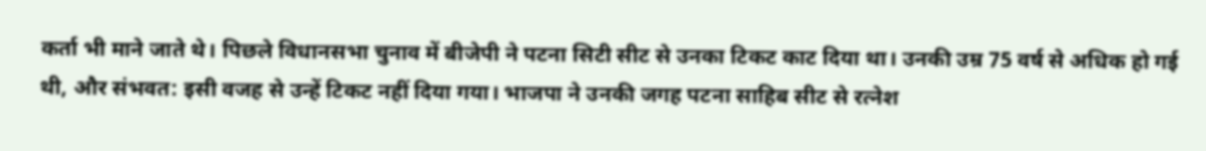कर्ता भी माने जाते थे। पिछले विधानसभा चुनाव में बीजेपी ने पटना सिटी सीट से उनका टिकट काट दिया था। उनकी उम्र 75 वर्ष से अधिक हो गई थी, और संभवत: इसी वजह से उन्हें टिकट नहीं दिया गया। भाजपा ने उनकी जगह पटना साहिब सीट से रत्नेश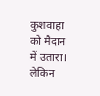कुशवाहा को मैदान में उतारा। लेकिन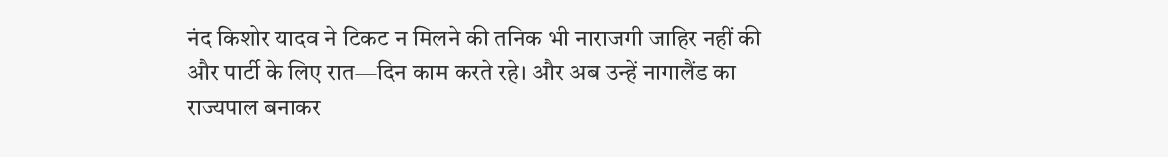नंद किशोर यादव ने टिकट न मिलने की तनिक भी नाराजगी जाहिर नहीं की और पार्टी के लिए रात—दिन काम करते रहे। और अब उन्हें नागालैंड का राज्यपाल बनाकर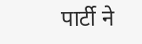पार्टी ने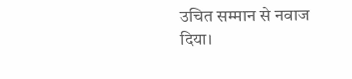उचित सम्मान से नवाज दिया।